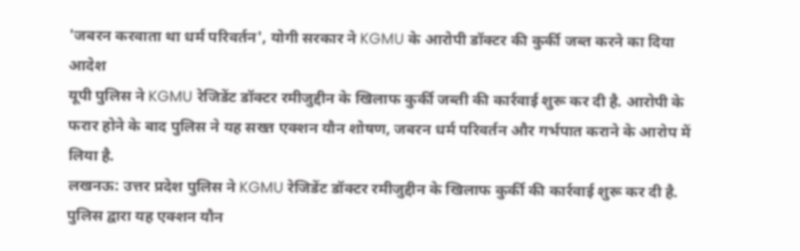'जबरन करवाता था धर्म परिवर्तन', योगी सरकार ने KGMU के आरोपी डॉक्टर की कुर्की जब्त करने का दिया आदेश
यूपी पुलिस ने KGMU रेजिडेंट डॉक्टर रमीजुद्दीन के खिलाफ कुर्की जब्ती की कार्रवाई शुरू कर दी है. आरोपी के फरार होने के बाद पुलिस ने यह सख्त एक्शन यौन शोषण, जबरन धर्म परिवर्तन और गर्भपात कराने के आरोप में लिया है.
लखनऊ: उत्तर प्रदेश पुलिस ने KGMU रेजिडेंट डॉक्टर रमीजुद्दीन के खिलाफ कुर्की की कार्रवाई शुरू कर दी है. पुलिस द्वारा यह एक्शन यौन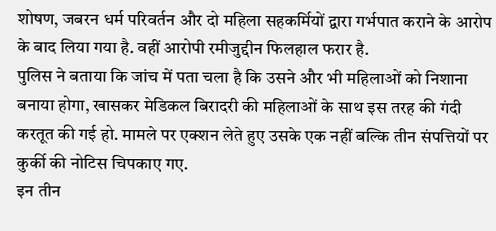शोषण, जबरन धर्म परिवर्तन और दो महिला सहकर्मियों द्वारा गर्भपात कराने के आरोप के बाद लिया गया है. वहीं आरोपी रमीजुद्दीन फिलहाल फरार है.
पुलिस ने बताया कि जांच में पता चला है कि उसने और भी महिलाओं को निशाना बनाया होगा, खासकर मेडिकल बिरादरी की महिलाओं के साथ इस तरह की गंदी करतूत की गई हो. मामले पर एक्शन लेते हुए उसके एक नहीं बल्कि तीन संपत्तियों पर कुर्की की नोटिस चिपकाए गए.
इन तीन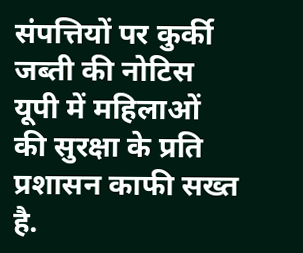संपत्तियों पर कुर्की जब्ती की नोटिस
यूपी में महिलाओं की सुरक्षा के प्रति प्रशासन काफी सख्त है.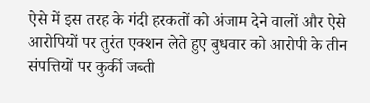ऐसे में इस तरह के गंदी हरकतों को अंजाम देने वालों और ऐसे आरोपियों पर तुरंत एक्शन लेते हुए बुधवार को आरोपी के तीन संपत्तियों पर कुर्की जब्ती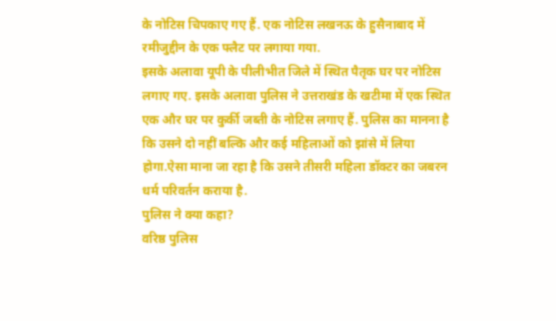के नोटिस चिपकाए गए हैं. एक नोटिस लखनऊ के हुसैनाबाद में रमीजुद्दीन के एक फ्लैट पर लगाया गया.
इसके अलावा यूपी के पीलीभीत जिले में स्थित पैतृक घर पर नोटिस लगाए गए. इसके अलावा पुलिस ने उत्तराखंड के खटीमा में एक स्थित एक और घर पर कुर्की जब्ती के नोटिस लगाए हैं. पुलिस का मानना है कि उसने दो नहीं बल्कि और कई महिलाओं को झांसे में लिया होगा.ऐसा माना जा रहा है कि उसने तीसरी महिला डॉक्टर का जबरन धर्म परिवर्तन कराया है.
पुलिस ने क्या कहा?
वरिष्ठ पुलिस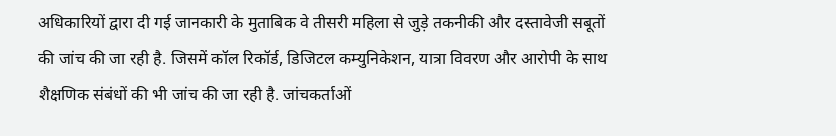अधिकारियों द्वारा दी गई जानकारी के मुताबिक वे तीसरी महिला से जुड़े तकनीकी और दस्तावेजी सबूतों की जांच की जा रही है. जिसमें कॉल रिकॉर्ड, डिजिटल कम्युनिकेशन, यात्रा विवरण और आरोपी के साथ शैक्षणिक संबंधों की भी जांच की जा रही है. जांचकर्ताओं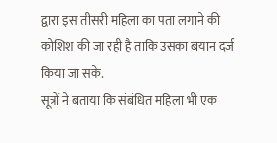द्वारा इस तीसरी महिला का पता लगाने की कोशिश की जा रही है ताकि उसका बयान दर्ज किया जा सके.
सूत्रों ने बताया कि संबंधित महिला भी एक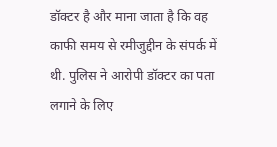डॉक्टर है और माना जाता है कि वह काफी समय से रमीजुद्दीन के संपर्क में थी. पुलिस ने आरोपी डॉक्टर का पता लगाने के लिए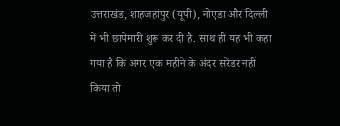उत्तराखंड, शाहजहांपुर (यूपी), नोएडा और दिल्ली में भी छापेमारी शुरू कर दी है. साथ ही यह भी कहा गया है कि अगर एक महीने के अंदर सरेंडर नहीं किया तो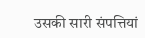उसकी सारी संपत्तियां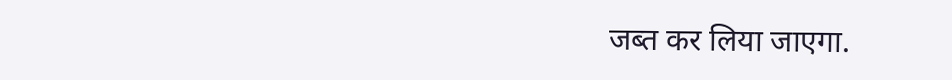जब्त कर लिया जाएगा.